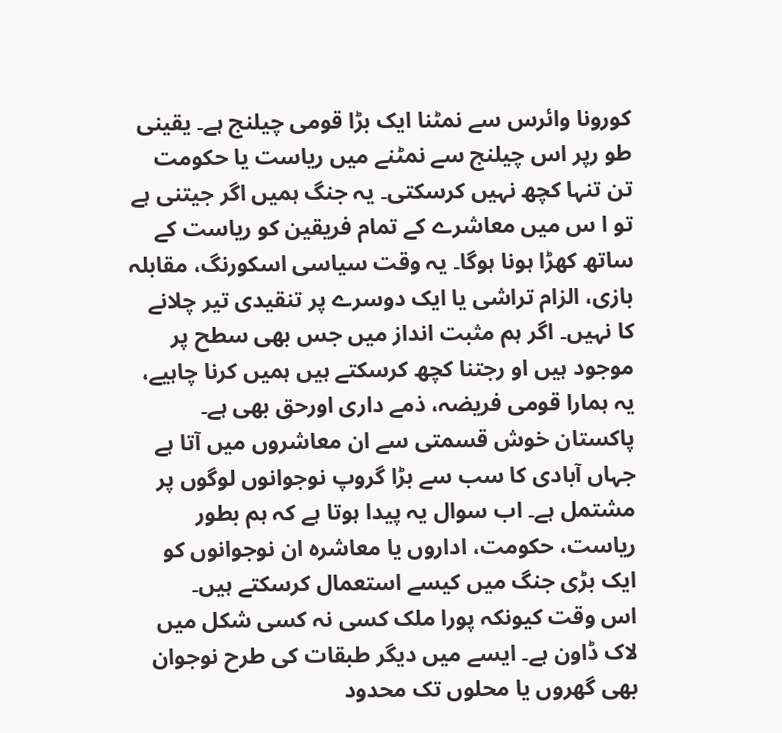کورونا وائرس سے نمٹنا ایک بڑا قومی چیلنج ہے۔ یقینی طو رپر اس چیلنج سے نمٹنے میں ریاست یا حکومت تن تنہا کچھ نہیں کرسکتی۔ یہ جنگ ہمیں اگر جیتنی ہے تو ا س میں معاشرے کے تمام فریقین کو ریاست کے ساتھ کھڑا ہونا ہوگا۔ یہ وقت سیاسی اسکورنگ، مقابلہ بازی، الزام تراشی یا ایک دوسرے پر تنقیدی تیر چلانے کا نہیں۔ اگر ہم مثبت انداز میں جس بھی سطح پر موجود ہیں او رجتنا کچھ کرسکتے ہیں ہمیں کرنا چاہیے، یہ ہمارا قومی فریضہ، ذمے داری اورحق بھی ہے۔ پاکستان خوش قسمتی سے ان معاشروں میں آتا ہے جہاں آبادی کا سب سے بڑا گروپ نوجوانوں لوگوں پر مشتمل ہے۔ اب سوال یہ پیدا ہوتا ہے کہ ہم بطور ریاست، حکومت، اداروں یا معاشرہ ان نوجوانوں کو ایک بڑی جنگ میں کیسے استعمال کرسکتے ہیں۔
اس وقت کیونکہ پورا ملک کسی نہ کسی شکل میں لاک ڈاون ہے۔ ایسے میں دیگر طبقات کی طرح نوجوان بھی گھروں یا محلوں تک محدود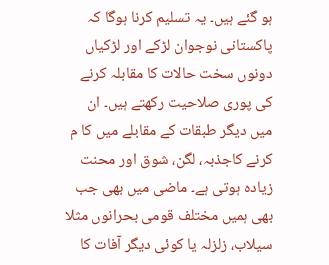ہو گئے ہیں۔ یہ تسلیم کرنا ہوگا کہ پاکستانی نوجوان لڑکے اور لڑکیاں دونوں سخت حالات کا مقابلہ کرنے کی پوری صلاحیت رکھتے ہیں۔ ان میں دیگر طبقات کے مقابلے میں کا م کرنے کاجذبہ، لگن، شوق اور محنت زیادہ ہوتی ہے۔ ماضی میں بھی جب بھی ہمیں مختلف قومی بحرانوں مثلا سیلاب، زلزلہ یا کوئی دیگر آفات کا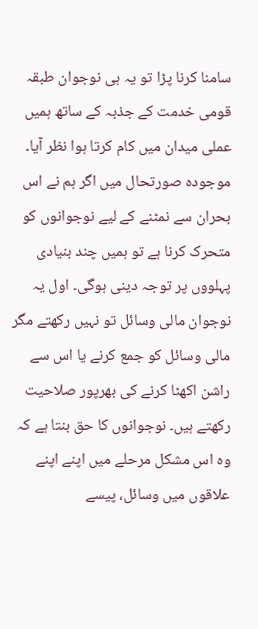سامنا کرنا پڑا تو یہ ہی نوجوان طبقہ قومی خدمت کے جذبہ کے ساتھ ہمیں عملی میدان میں کام کرتا ہوا نظر آیا۔
موجودہ صورتحال میں اگر ہم نے اس بحران سے نمٹنے کے لیے نوجوانوں کو متحرک کرنا ہے تو ہمیں چند بنیادی پہلووں پر توجہ دینی ہوگی۔ اول یہ نوجوان مالی وسائل تو نہیں رکھتے مگر مالی وسائل کو جمع کرنے یا اس سے راشن اکھٹا کرنے کی بھرپور صلاحیت رکھتے ہیں۔ نوجوانوں کا حق بنتا ہے کہ وہ اس مشکل مرحلے میں اپنے اپنے علاقوں میں وسائل، پیسے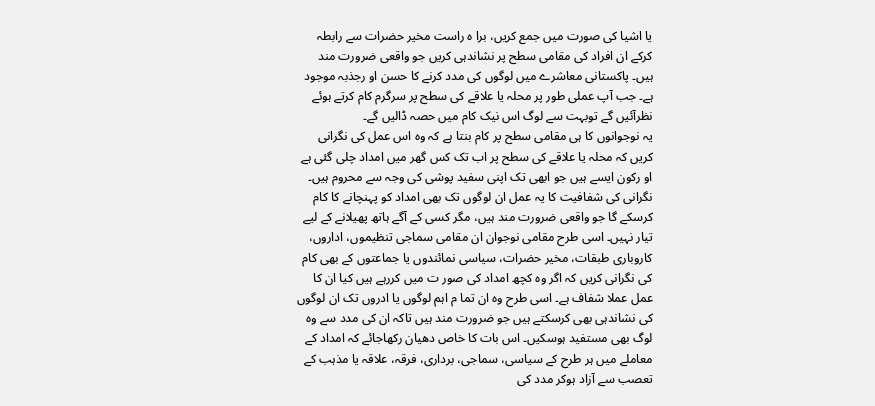یا اشیا کی صورت میں جمع کریں، برا ہ راست مخیر حضرات سے رابطہ کرکے ان افراد کی مقامی سطح پر نشاندہی کریں جو واقعی ضرورت مند ہیں۔ پاکستانی معاشرے میں لوگوں کی مدد کرنے کا حسن او رجذبہ موجود ہے۔ جب آپ عملی طور پر محلہ یا علاقے کی سطح پر سرگرم کام کرتے ہوئے نظرآئیں گے توبہت سے لوگ اس نیک کام میں حصہ ڈالیں گے۔
یہ نوجوانوں کا ہی مقامی سطح پر کام بنتا ہے کہ وہ اس عمل کی نگرانی کریں کہ محلہ یا علاقے کی سطح پر اب تک کس گھر میں امداد چلی گئی ہے او رکون ایسے ہیں جو ابھی تک اپنی سفید پوشی کی وجہ سے محروم ہیں۔ نگرانی کی شفافیت کا یہ عمل ان لوگوں تک بھی امداد کو پہنچانے کا کام کرسکے گا جو واقعی ضرورت مند ہیں، مگر کسی کے آگے ہاتھ پھیلانے کے لیے تیار نہیں۔ اسی طرح مقامی نوجوان ان مقامی سماجی تنظیموں، اداروں، کاروباری طبقات، مخیر حضرات، سیاسی نمائندوں یا جماعتوں کے بھی کام کی نگرانی کریں کہ اگر وہ کچھ امداد کی صور ت میں کررہے ہیں کیا ان کا عمل عملا شفاف ہے۔ اسی طرح وہ ان تما م اہم لوگوں یا ادروں تک ان لوگوں کی نشاندہی بھی کرسکتے ہیں جو ضرورت مند ہیں تاکہ ان کی مدد سے وہ لوگ بھی مستفید ہوسکیں۔ اس بات کا خاص دھیان رکھاجائے کہ امداد کے معاملے میں ہر طرح کے سیاسی، سماجی، برداری، فرقہ، علاقہ یا مذہب کے تعصب سے آزاد ہوکر مدد کی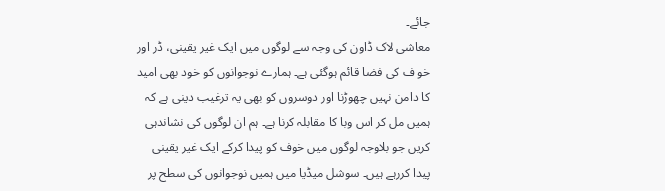جائے۔
معاشی لاک ڈاون کی وجہ سے لوگوں میں ایک غیر یقینی، ڈر اور خو ف کی فضا قائم ہوگئی ہے۔ ہمارے نوجوانوں کو خود بھی امید کا دامن نہیں چھوڑنا اور دوسروں کو بھی یہ ترغیب دینی ہے کہ ہمیں مل کر اس وبا کا مقابلہ کرنا ہے۔ ہم ان لوگوں کی نشاندہی کریں جو بلاوجہ لوگوں میں خوف کو پیدا کرکے ایک غیر یقینی پیدا کررہے ہیں۔ سوشل میڈیا میں ہمیں نوجوانوں کی سطح پر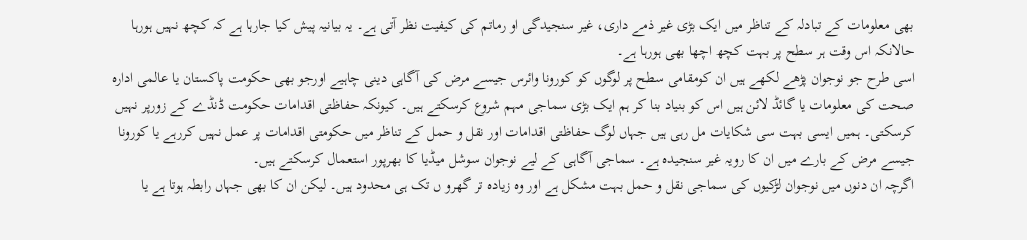بھی معلومات کے تبادلہ کے تناظر میں ایک بڑی غیر ذمے داری، غیر سنجیدگی او رماتم کی کیفیت نظر آتی ہے۔ یہ بیانیہ پیش کیا جارہا ہے کہ کچھ نہیں ہورہا حالانکہ اس وقت ہر سطح پر بہت کچھ اچھا بھی ہورہا ہے۔
اسی طرح جو نوجوان پڑھے لکھے ہیں ان کومقامی سطح پر لوگوں کو کورونا وائرس جیسے مرض کی آگاہی دینی چاہیے اورجو بھی حکومت پاکستان یا عالمی ادارہ صحت کی معلومات یا گائڈ لائن ہیں اس کو بنیاد بنا کر ہم ایک بڑی سماجی مہم شروع کرسکتے ہیں۔ کیونکہ حفاظتی اقدامات حکومت ڈنڈے کے زورپر نہیں کرسکتی۔ ہمیں ایسی بہت سی شکایات مل رہی ہیں جہاں لوگ حفاظتی اقدامات اور نقل و حمل کے تناظر میں حکومتی اقدامات پر عمل نہیں کررہے یا کورونا جیسے مرض کے بارے میں ان کا رویہ غیر سنجیدہ ہے۔ سماجی آگاہی کے لیے نوجوان سوشل میڈیا کا بھرپور استعمال کرسکتے ہیں۔
اگرچہ ان دنوں میں نوجوان لڑکیوں کی سماجی نقل و حمل بہت مشکل ہے اور وہ زیادہ تر گھرو ں تک ہی محدود ہیں۔ لیکن ان کا بھی جہاں رابطہ ہوتا ہے یا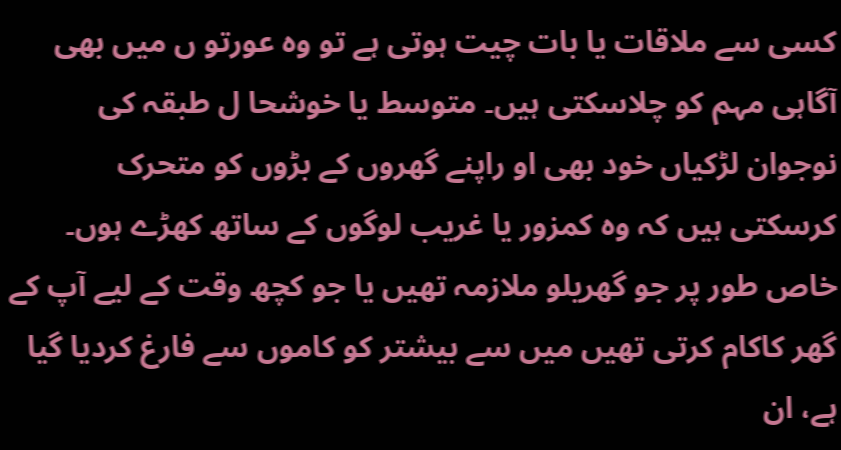کسی سے ملاقات یا بات چیت ہوتی ہے تو وہ عورتو ں میں بھی آگاہی مہم کو چلاسکتی ہیں۔ متوسط یا خوشحا ل طبقہ کی نوجوان لڑکیاں خود بھی او راپنے گھروں کے بڑوں کو متحرک کرسکتی ہیں کہ وہ کمزور یا غریب لوگوں کے ساتھ کھڑے ہوں۔ خاص طور پر جو گھریلو ملازمہ تھیں یا جو کچھ وقت کے لیے آپ کے گھر کاکام کرتی تھیں میں سے بیشتر کو کاموں سے فارغ کردیا گیا ہے، ان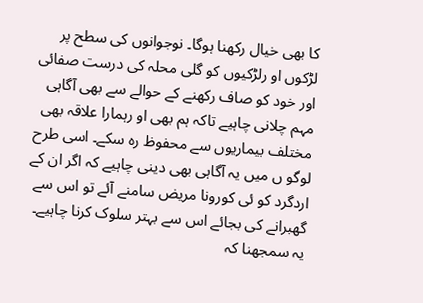کا بھی خیال رکھنا ہوگا۔ نوجوانوں کی سطح پر لڑکوں او رلڑکیوں کو گلی محلہ کی درست صفائی اور خود کو صاف رکھنے کے حوالے سے بھی آگاہی مہم چلانی چاہیے تاکہ ہم بھی او رہمارا علاقہ بھی مختلف بیماریوں سے محفوظ رہ سکے۔ اسی طرح لوگو ں میں یہ آگاہی بھی دینی چاہیے کہ اگر ان کے اردگرد کو ئی کورونا مریض سامنے آئے تو اس سے گھبرانے کی بجائے اس سے بہتر سلوک کرنا چاہیے۔ یہ سمجھنا کہ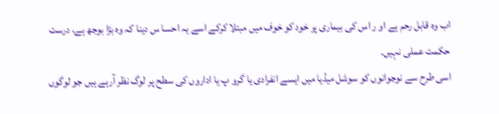اب وہ قابل رحم ہے او ر اس کی بیماری پر خود کو خوف میں مبتلا کرکے اسے یہ احسا س دینا کہ وہ بڑا بوجھ ہے، درست حکمت عملی نہیں۔
اسی طرح سے نوجوانوں کو سوشل میڈیا میں ایسے انفرادی یا گرو پ یا اداروں کی سطح پر لوگ نظر آرہے ہیں جو لوگوں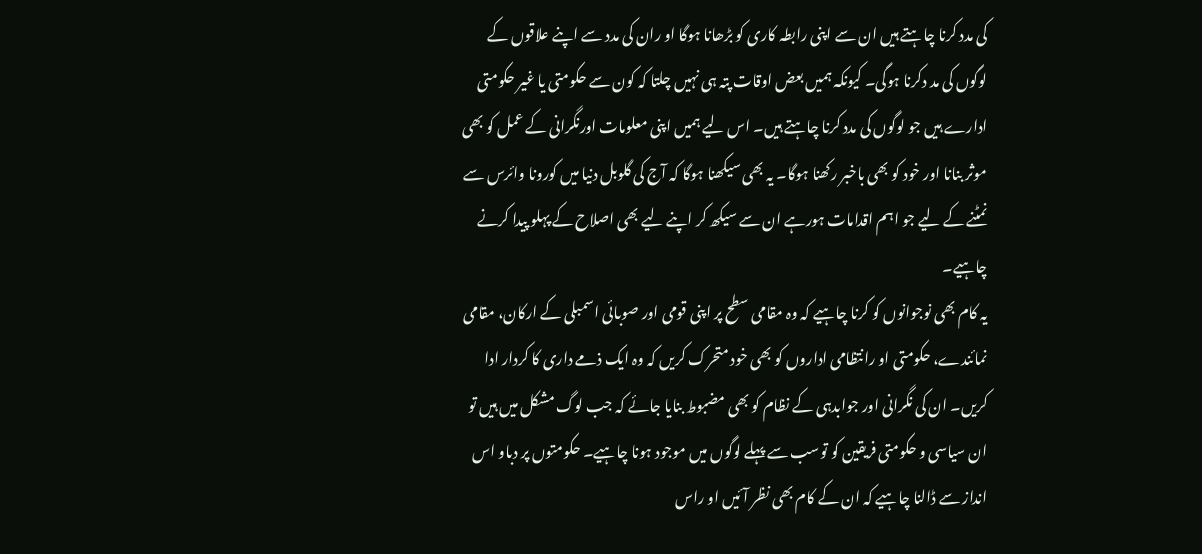کی مدد کرنا چاہتے ہیں ان سے اپنی رابطہ کاری کو بڑھانا ہوگا او ران کی مدد سے اپنے علاقوں کے لوگوں کی مد دکرنا ہوگی۔ کیونکہ ہمیں بعض اوقات پتہ ہی نہیں چلتا کہ کون سے حکومتی یا غیر حکومتی ادارے ہیں جو لوگوں کی مدد کرنا چاہتے ہیں۔ اس لیے ہمیں اپنی معلومات اورنگرانی کے عمل کو بھی موثر بنانا اور خود کو بھی باخبر رکھنا ہوگا۔ یہ بھی سیکھنا ہوگا کہ آج کی گلوبل دنیا میں کورونا وائرس سے نمٹنے کے لیے جو اہم اقدامات ہورہے ان سے سیکھ کر اپنے لیے بھی اصلاح کے پہلو پیدا کرنے چاہیے۔
یہ کام بھی نوجوانوں کو کرنا چاہیے کہ وہ مقامی سطح پر اپنی قومی اور صوبائی اسمبلی کے ارکان، مقامی نمائندے، حکومتی او رانتظامی اداروں کو بھی خود متحرک کریں کہ وہ ایک ذمے داری کا کردار ادا کریں۔ ان کی نگرانی اور جوابدہی کے نظام کو بھی مضبوط بنایا جائے کہ جب لوگ مشکل میں ہیں تو ان سیاسی و حکومتی فریقین کو توسب سے پہلے لوگوں میں موجود ہونا چاہیے۔ حکومتوں پر دباو اس انداز سے ڈالنا چاہیے کہ ان کے کام بھی نظر آئیں او راس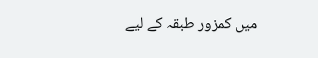میں کمزور طبقہ کے لیے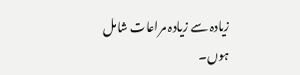زیادہ سے زیادہ مراعات شامل ہوں۔